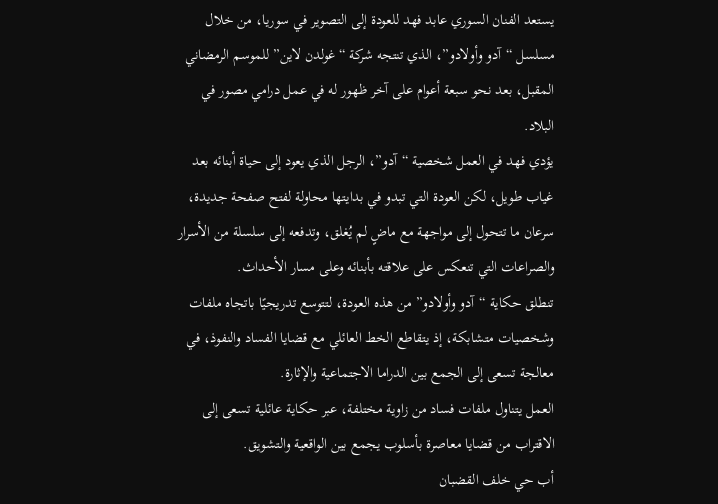يستعد الفنان السوري عابد فهد للعودة إلى التصوير في سوريا، من خلال مسلسل “آدو وأولادو”، الذي تنتجه شركة “غولدن لاين” للموسم الرمضاني المقبل، بعد نحو سبعة أعوام على آخر ظهور له في عمل درامي مصور في البلاد.
يؤدي فهد في العمل شخصية “آدو”، الرجل الذي يعود إلى حياة أبنائه بعد غياب طويل، لكن العودة التي تبدو في بدايتها محاولة لفتح صفحة جديدة، سرعان ما تتحول إلى مواجهة مع ماضٍ لم يُغلق، وتدفعه إلى سلسلة من الأسرار والصراعات التي تنعكس على علاقته بأبنائه وعلى مسار الأحداث.
تنطلق حكاية “آدو وأولادو” من هذه العودة، لتتوسع تدريجيًا باتجاه ملفات وشخصيات متشابكة، إذ يتقاطع الخط العائلي مع قضايا الفساد والنفوذ، في معالجة تسعى إلى الجمع بين الدراما الاجتماعية والإثارة.
العمل يتناول ملفات فساد من زاوية مختلفة، عبر حكاية عائلية تسعى إلى الاقتراب من قضايا معاصرة بأسلوب يجمع بين الواقعية والتشويق.
أب حي خلف القضبان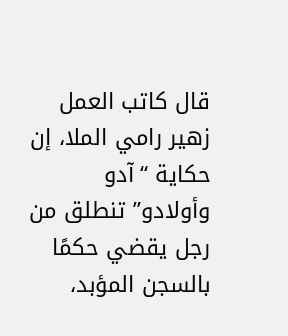قال كاتب العمل زهير رامي الملا، إن حكاية “آدو وأولادو” تنطلق من رجل يقضي حكمًا بالسجن المؤبد،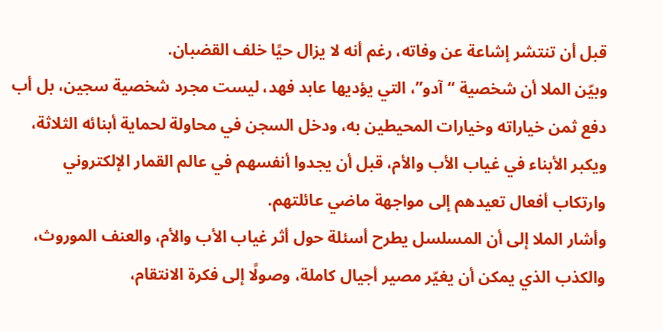قبل أن تنتشر إشاعة عن وفاته، رغم أنه لا يزال حيًا خلف القضبان.
وبيّن الملا أن شخصية “آدو”، التي يؤديها عابد فهد، ليست مجرد شخصية سجين، بل أب دفع ثمن خياراته وخيارات المحيطين به، ودخل السجن في محاولة لحماية أبنائه الثلاثة، ويكبر الأبناء في غياب الأب والأم، قبل أن يجدوا أنفسهم في عالم القمار الإلكتروني وارتكاب أفعال تعيدهم إلى مواجهة ماضي عائلتهم.
وأشار الملا إلى أن المسلسل يطرح أسئلة حول أثر غياب الأب والأم، والعنف الموروث، والكذب الذي يمكن أن يغيّر مصير أجيال كاملة، وصولًا إلى فكرة الانتقام،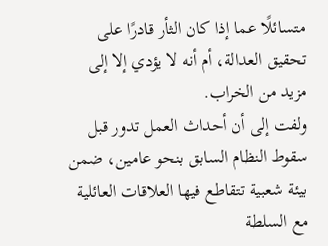متسائلًا عما إذا كان الثأر قادرًا على تحقيق العدالة، أم أنه لا يؤدي إلا إلى مزيد من الخراب.
ولفت إلى أن أحداث العمل تدور قبل سقوط النظام السابق بنحو عامين، ضمن بيئة شعبية تتقاطع فيها العلاقات العائلية مع السلطة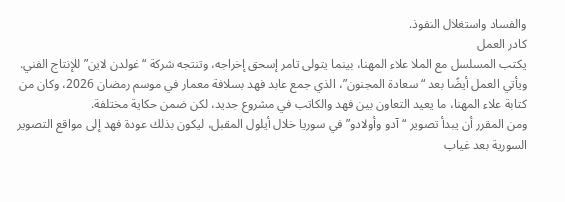والفساد واستغلال النفوذ.
كادر العمل
يكتب المسلسل مع الملا علاء المهنا، بينما يتولى تامر إسحق إخراجه، وتنتجه شركة “غولدن لاين” للإنتاج الفني.
ويأتي العمل أيضًا بعد “سعادة المجنون”، الذي جمع عابد فهد بسلافة معمار في موسم رمضان 2026، وكان من كتابة علاء المهنا، ما يعيد التعاون بين فهد والكاتب في مشروع جديد، لكن ضمن حكاية مختلفة.
ومن المقرر أن يبدأ تصوير “آدو وأولادو” في سوريا خلال أيلول المقبل، ليكون بذلك عودة فهد إلى مواقع التصوير السورية بعد غياب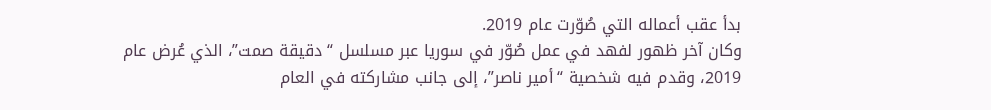بدأ عقب أعماله التي صُوّرت عام 2019.
وكان آخر ظهور لفهد في عمل صُوّر في سوريا عبر مسلسل “دقيقة صمت”، الذي عُرض عام 2019، وقدم فيه شخصية “أمير ناصر”، إلى جانب مشاركته في العام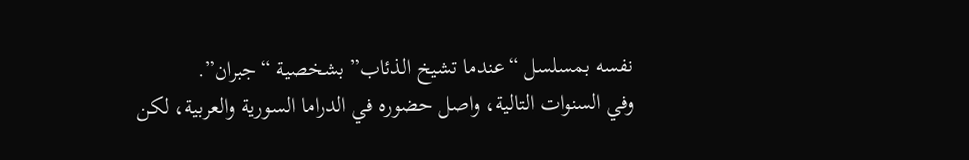نفسه بمسلسل “عندما تشيخ الذئاب” بشخصية “جبران”.
وفي السنوات التالية، واصل حضوره في الدراما السورية والعربية، لكن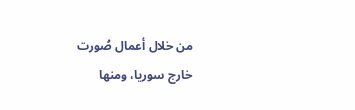من خلال أعمال صُورت خارج سوريا، ومنها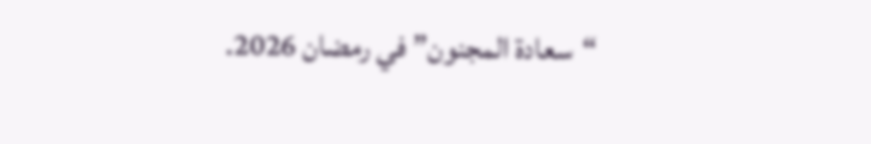“سعادة المجنون” في رمضان 2026.